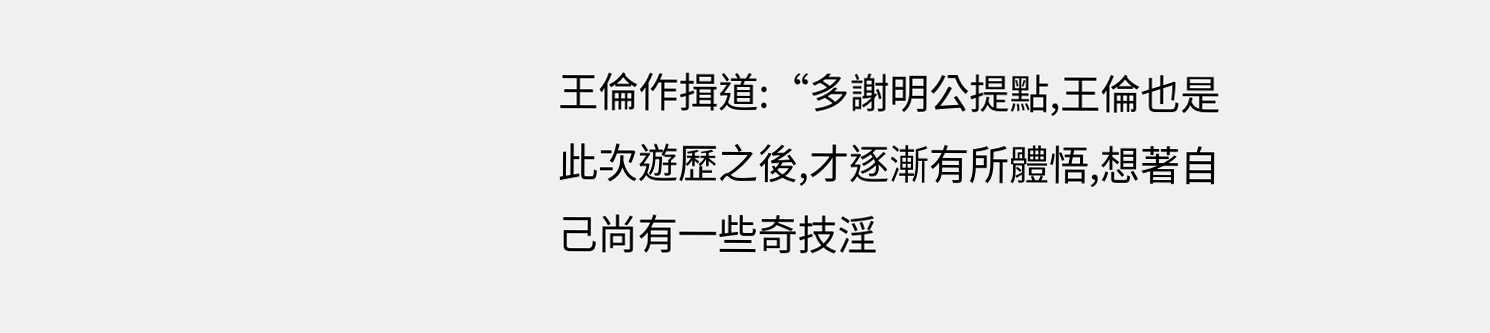王倫作揖道:“多謝明公提點,王倫也是此次遊歷之後,才逐漸有所體悟,想著自己尚有一些奇技淫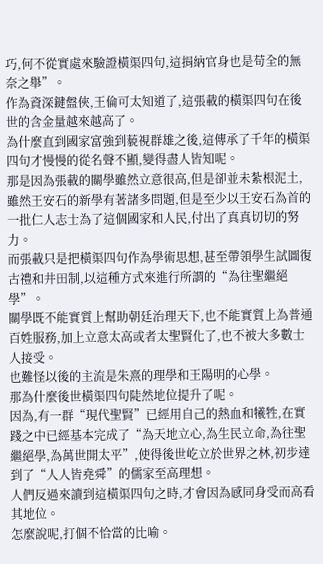巧,何不從實處來驗證橫渠四句,這捐納官身也是苟全的無奈之舉”。
作為資深鍵盤俠,王倫可太知道了,這張載的橫渠四句在後世的含金量越來越高了。
為什麼直到國家富強到藐視群雄之後,這傳承了千年的橫渠四句才慢慢的從名聲不顯,變得盡人皆知呢。
那是因為張載的關學雖然立意很高,但是卻並未紮根泥土,雖然王安石的新學有著諸多問題,但是至少以王安石為首的一批仁人志士為了這個國家和人民,付出了真真切切的努力。
而張載只是把橫渠四句作為學術思想,甚至帶領學生試圖復古禮和井田制,以這種方式來進行所謂的“為往聖繼絕學”。
關學既不能實質上幫助朝廷治理天下,也不能實質上為普通百姓服務,加上立意太高或者太聖賢化了,也不被大多數士人接受。
也難怪以後的主流是朱熹的理學和王陽明的心學。
那為什麼後世橫渠四句陡然地位提升了呢。
因為,有一群“現代聖賢”已經用自己的熱血和犧牲,在實踐之中已經基本完成了“為天地立心,為生民立命,為往聖繼絕學,為萬世開太平”,使得後世屹立於世界之林,初步達到了“人人皆堯舜”的儒家至高理想。
人們反過來讀到這橫渠四句之時,才會因為感同身受而高看其地位。
怎麼說呢,打個不恰當的比喻。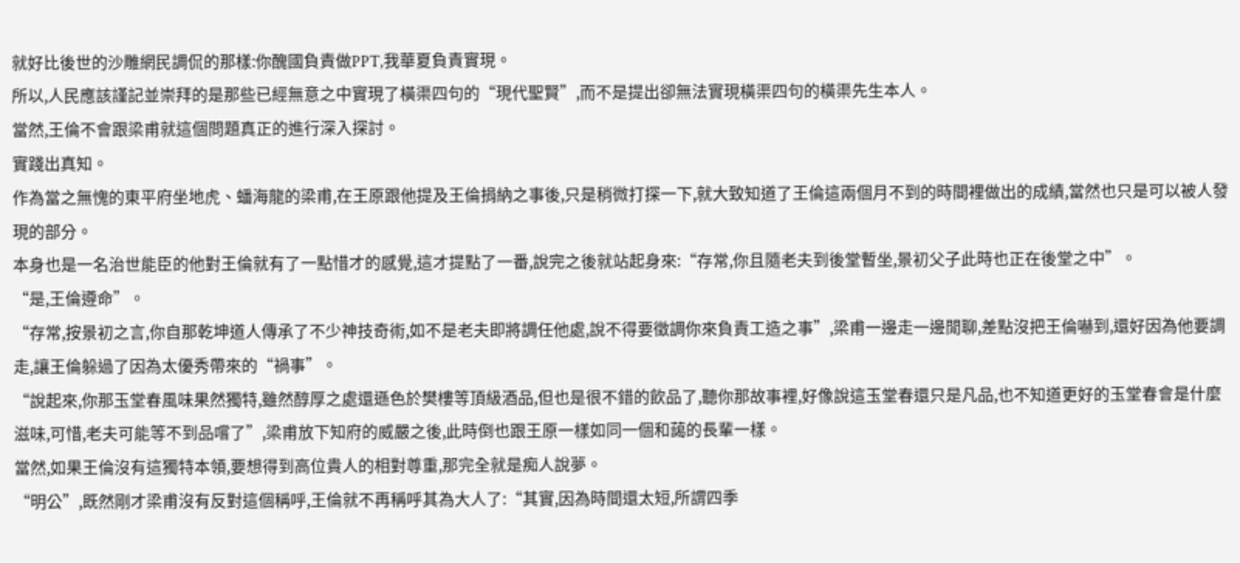就好比後世的沙雕網民調侃的那樣:你醜國負責做PPT,我華夏負責實現。
所以,人民應該謹記並崇拜的是那些已經無意之中實現了橫渠四句的“現代聖賢”,而不是提出卻無法實現橫渠四句的橫渠先生本人。
當然,王倫不會跟梁甫就這個問題真正的進行深入探討。
實踐出真知。
作為當之無愧的東平府坐地虎、蟠海龍的梁甫,在王原跟他提及王倫捐納之事後,只是稍微打探一下,就大致知道了王倫這兩個月不到的時間裡做出的成績,當然也只是可以被人發現的部分。
本身也是一名治世能臣的他對王倫就有了一點惜才的感覺,這才提點了一番,說完之後就站起身來:“存常,你且隨老夫到後堂暫坐,景初父子此時也正在後堂之中”。
“是,王倫遵命”。
“存常,按景初之言,你自那乾坤道人傳承了不少神技奇術,如不是老夫即將調任他處,說不得要徵調你來負責工造之事”,梁甫一邊走一邊閒聊,差點沒把王倫嚇到,還好因為他要調走,讓王倫躲過了因為太優秀帶來的“禍事”。
“說起來,你那玉堂春風味果然獨特,雖然醇厚之處還遜色於樊樓等頂級酒品,但也是很不錯的飲品了,聽你那故事裡,好像說這玉堂春還只是凡品,也不知道更好的玉堂春會是什麼滋味,可惜,老夫可能等不到品嚐了”,梁甫放下知府的威嚴之後,此時倒也跟王原一樣如同一個和藹的長輩一樣。
當然,如果王倫沒有這獨特本領,要想得到高位貴人的相對尊重,那完全就是痴人說夢。
“明公”,既然剛才梁甫沒有反對這個稱呼,王倫就不再稱呼其為大人了:“其實,因為時間還太短,所謂四季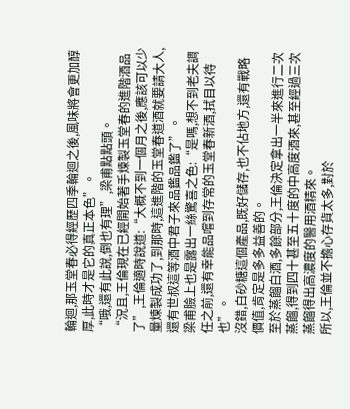輪迴,那玉堂春必得經歷四季輪迴之後,風味將會更加醇厚,此時才是它的真正本色”。
“哦,還有此說,倒也有理”,梁甫點點頭。
“況且,王倫現在已經開始著手煉製玉堂春的進階酒品了”,王倫適時說道:“大概不到一個月之後,應該可以少量煉製成功了,到那時,這進階的玉堂春道酒就要請大人,還有世叔這等酒中君子來品鑑品鑑了”。
梁甫臉上也是露出一絲驚喜之色:“是嗎,想不到老夫調任之前,還有幸能品嚐到存常的玉堂春新酒,拭目以待也”。
沒錯,白砂糖這個產品,既好儲存,也不佔地方,還有戰略價值,肯定是多多益善的。
至於蒸餾白酒,多餘部分,王倫決定拿出一半來進行二次蒸餾,得到四十甚至五十度的中高度酒來,甚至經過三次蒸餾得出高濃度的醫用酒精來。
所以,王倫並不擔心存貨太多,對於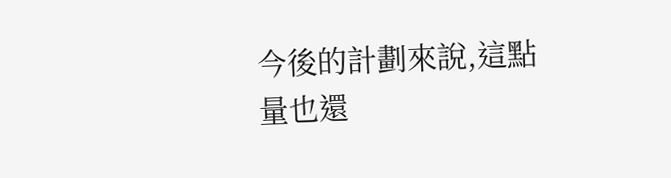今後的計劃來說,這點量也還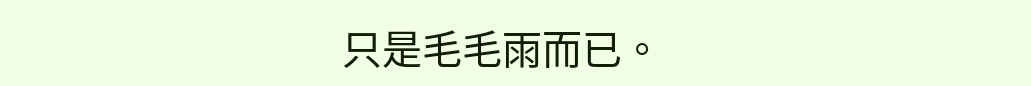只是毛毛雨而已。